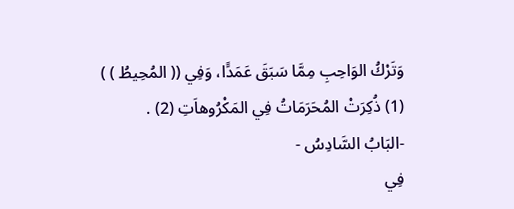وَتَرْكُ الوَاحِبِ مِمَّا سَبَقَ عَمَدًَا، وَفِي (( المُحِيطُ ) ) (1) ذُكِرَتْ المُحَرَمَاتُ فِي المَكْرُوهاَتِ (2) .
-البَابُ السَّادِسُ -
فِي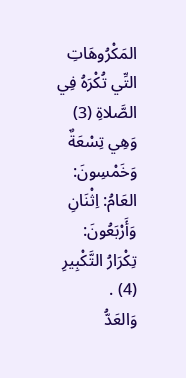المَكْرُوهَاتِ
التِّي تُكْرَهُ فِي الصَّلاةِ (3)
وَهِي تِسْعَةٌ وَخَمْسِونَ:
العَامُ: اِثْنَانِ وَأَرْبَعُونَ:
تِكْرَارُ التَّكْبِيرِ (4) .
وَالعَدُّ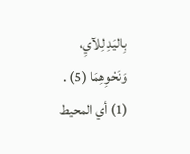بِاليَدِ لِلآيِ، وَنَحْوِهِمَا (5) .
(1) أي المحيط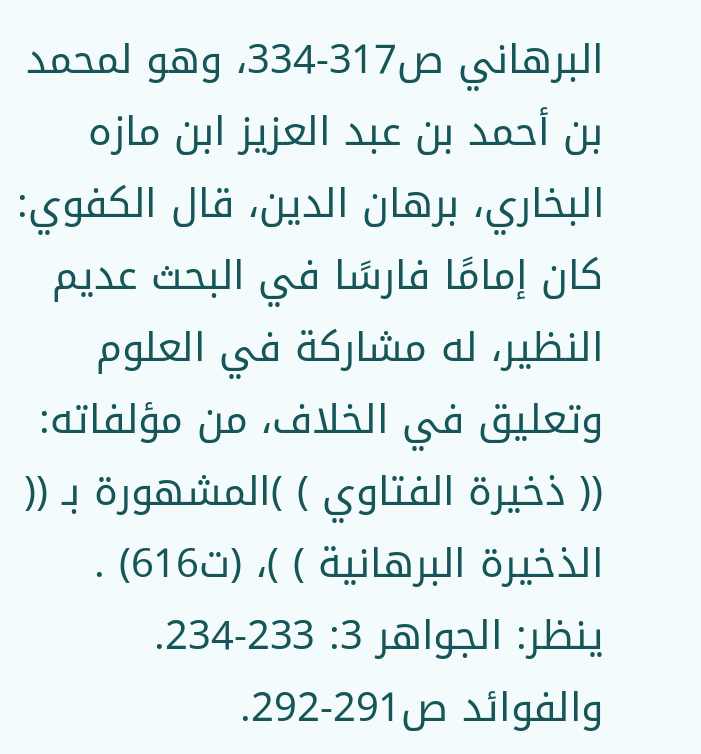البرهاني ص317-334، وهو لمحمد بن أحمد بن عبد العزيز ابن مازه البخاري، برهان الدين، قال الكفوي: كان إمامًا فارسًا في البحث عديم النظير، له مشاركة في العلوم وتعليق في الخلاف، من مؤلفاته: (( ذخيرة الفتاوي ) )المشهورة بـ (( الذخيرة البرهانية ) )، (ت616) . ينظر: الجواهر 3: 233-234. والفوائد ص291-292.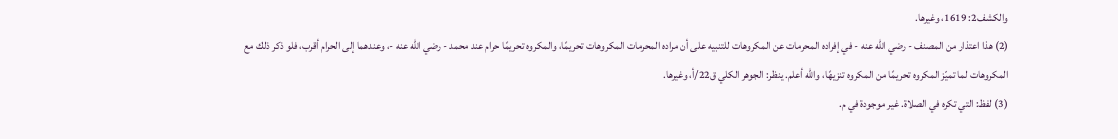والكشف2: 1619، وغيرها.
(2) هذا اعتذار من المصنف - رضي الله عنه - في إفراده المحرمات عن المكروهات للتنبيه على أن مراده المحرمات المكروهات تحريمًا، والمكروه تحريمًا حرام عند محمد - رضي الله عنه -، وعندهما إلى الحرام أقرب، فلو ذكر ذلك مع المكروهات لما تميّز المكروه تحريمًا من المكروه تنزيهًا، والله أعلم. ينظر: الجوهر الكلي ق22/أ، وغيرها.
(3) لفظ: التي تكره في الصلاة. غير موجودة في م.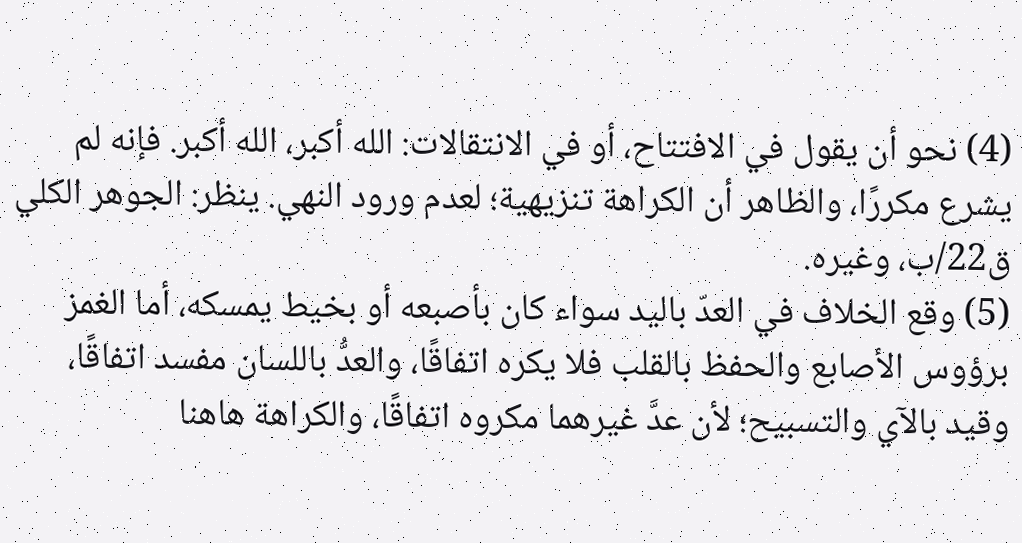(4) نحو أن يقول في الافتتاح، أو في الانتقالات: الله أكبر، الله أكبر. فإنه لم يشرع مكررًا، والظاهر أن الكراهة تنزيهية؛ لعدم ورود النهي. ينظر: الجوهر الكلي ق22/ب، وغيره.
(5) وقع الخلاف في العدّ باليد سواء كان بأصبعه أو بخيط يمسكه، أما الغمز برؤوس الأصابع والحفظ بالقلب فلا يكره اتفاقًا، والعدُّ باللسان مفسد اتفاقًا، وقيد بالآي والتسبيح؛ لأن عدَّ غيرهما مكروه اتفاقًا، والكراهة هاهنا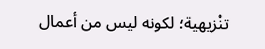تنْزيهية؛ لكونه ليس من أعمال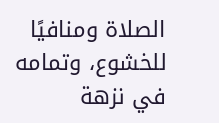الصلاة ومنافيًا للخشوع، وتمامه في نزهة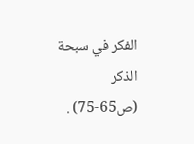الفكر في سبحة الذكر (ص65-75) .